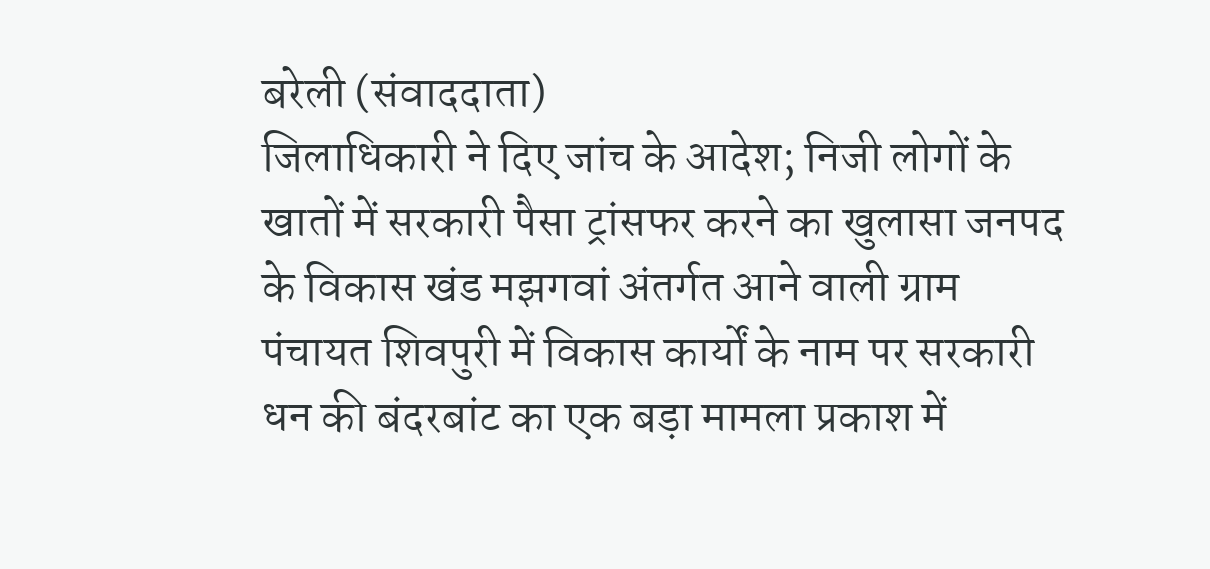बरेली (संवाददाता)
जिलाधिकारी ने दिए जांच के आदेश; निजी लोगों के खातों में सरकारी पैसा ट्रांसफर करने का खुलासा जनपद के विकास खंड मझगवां अंतर्गत आने वाली ग्राम पंचायत शिवपुरी में विकास कार्यों के नाम पर सरकारी धन की बंदरबांट का एक बड़ा मामला प्रकाश में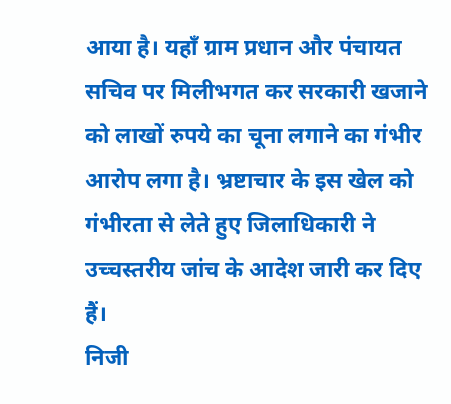आया है। यहाँ ग्राम प्रधान और पंचायत सचिव पर मिलीभगत कर सरकारी खजाने को लाखों रुपये का चूना लगाने का गंभीर आरोप लगा है। भ्रष्टाचार के इस खेल को गंभीरता से लेते हुए जिलाधिकारी ने उच्चस्तरीय जांच के आदेश जारी कर दिए हैं।
निजी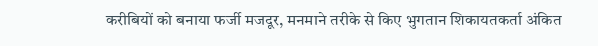करीबियों को बनाया फर्जी मजदूर, मनमाने तरीके से किए भुगतान शिकायतकर्ता अंकित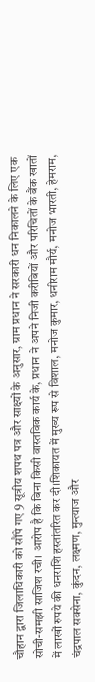चौहान द्वारा जिलाधिकारी को सौंपे गए 9 सूत्रीय शपथ पत्र और साक्ष्यों के अनुसार, ग्राम प्रधान ने सरकारी धन निकालने के लिए एक सोची-समझी साजिश रची। आरोप है कि बिना किसी वास्तविक कार्य के, प्रधान ने अपने निजी करीबियों और परिचितों के बैंक खातों में लाखों रुपये की धनराशि हस्तांतरित कर दी।शिकायत में मुख्य रूप से विशाल, मनोज कुमार, धनीराम मौर्य, मनोज भारती, हेमराम, चंद्रपाल सक्सेना, कुंदन, लक्ष्मण, मुन्त्याज और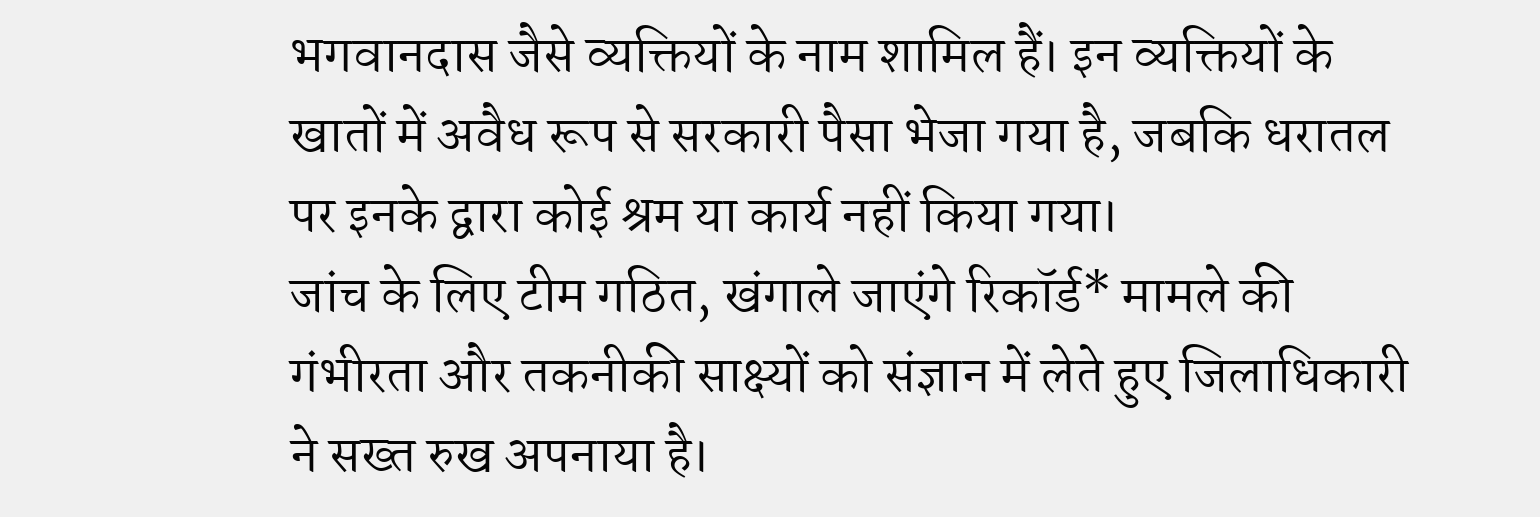भगवानदास जैसे व्यक्तियों के नाम शामिल हैं। इन व्यक्तियों के खातों में अवैध रूप से सरकारी पैसा भेजा गया है, जबकि धरातल पर इनके द्वारा कोई श्रम या कार्य नहीं किया गया।
जांच के लिए टीम गठित, खंगाले जाएंगे रिकॉर्ड* मामले की गंभीरता और तकनीकी साक्ष्यों को संज्ञान में लेते हुए जिलाधिकारी ने सख्त रुख अपनाया है।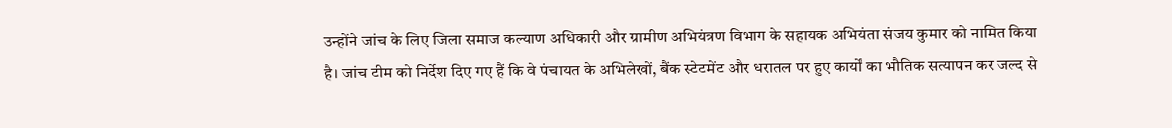उन्होंने जांच के लिए जिला समाज कल्याण अधिकारी और ग्रामीण अभियंत्रण विभाग के सहायक अभियंता संजय कुमार को नामित किया है। जांच टीम को निर्देश दिए गए हैं कि वे पंचायत के अभिलेखों, बैंक स्टेटमेंट और धरातल पर हुए कार्यों का भौतिक सत्यापन कर जल्द से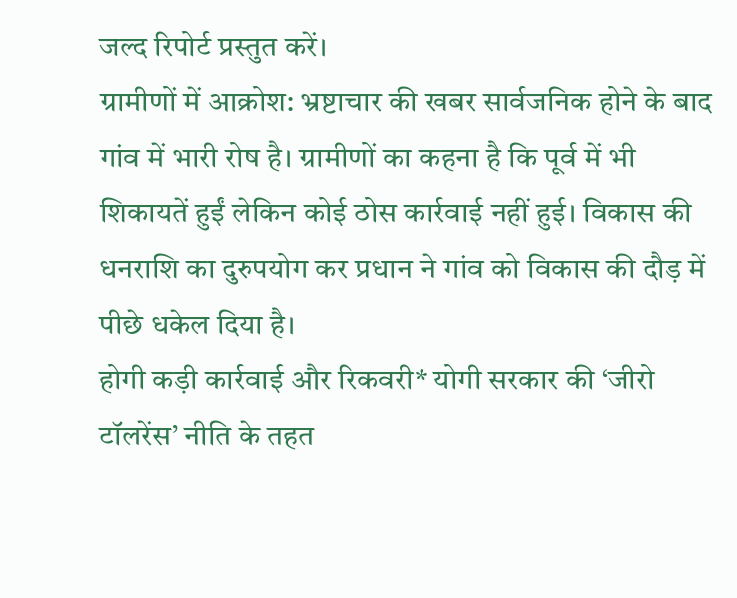जल्द रिपोर्ट प्रस्तुत करें।
ग्रामीणों में आक्रोश: भ्रष्टाचार की खबर सार्वजनिक होने के बाद गांव में भारी रोष है। ग्रामीणों का कहना है कि पूर्व में भी शिकायतें हुईं लेकिन कोई ठोस कार्रवाई नहीं हुई। विकास की धनराशि का दुरुपयोग कर प्रधान ने गांव को विकास की दौड़ में पीछे धकेल दिया है।
होगी कड़ी कार्रवाई और रिकवरी* योगी सरकार की ‘जीरो टॉलरेंस’ नीति के तहत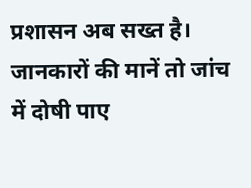प्रशासन अब सख्त है। जानकारों की मानें तो जांच में दोषी पाए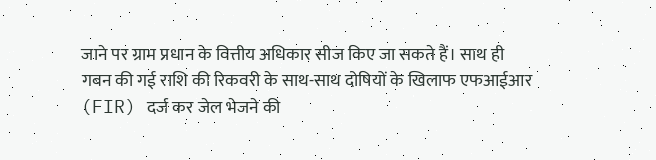जाने पर ग्राम प्रधान के वित्तीय अधिकार सीज किए जा सकते हैं। साथ ही गबन की गई राशि की रिकवरी के साथ-साथ दोषियों के खिलाफ एफआईआर (FIR) दर्ज कर जेल भेजने की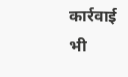कार्रवाई भी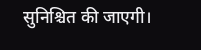सुनिश्चित की जाएगी।